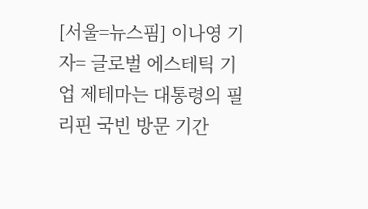[서울=뉴스핌] 이나영 기자= 글로벌 에스테틱 기업 제테마는 대통령의 필리핀 국빈 방문 기간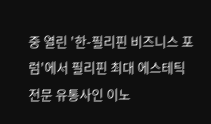중 열린 '한-필리핀 비즈니스 포럼'에서 필리핀 최대 에스테틱 전문 유통사인 이노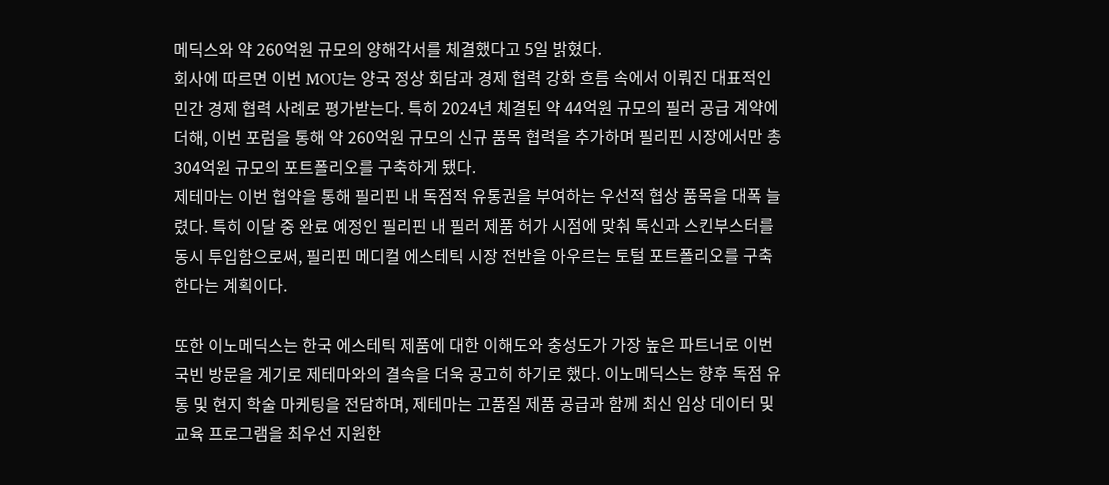메딕스와 약 260억원 규모의 양해각서를 체결했다고 5일 밝혔다.
회사에 따르면 이번 MOU는 양국 정상 회담과 경제 협력 강화 흐름 속에서 이뤄진 대표적인 민간 경제 협력 사례로 평가받는다. 특히 2024년 체결된 약 44억원 규모의 필러 공급 계약에 더해, 이번 포럼을 통해 약 260억원 규모의 신규 품목 협력을 추가하며 필리핀 시장에서만 총 304억원 규모의 포트폴리오를 구축하게 됐다.
제테마는 이번 협약을 통해 필리핀 내 독점적 유통권을 부여하는 우선적 협상 품목을 대폭 늘렸다. 특히 이달 중 완료 예정인 필리핀 내 필러 제품 허가 시점에 맞춰 톡신과 스킨부스터를 동시 투입함으로써, 필리핀 메디컬 에스테틱 시장 전반을 아우르는 토털 포트폴리오를 구축한다는 계획이다.

또한 이노메딕스는 한국 에스테틱 제품에 대한 이해도와 충성도가 가장 높은 파트너로 이번 국빈 방문을 계기로 제테마와의 결속을 더욱 공고히 하기로 했다. 이노메딕스는 향후 독점 유통 및 현지 학술 마케팅을 전담하며, 제테마는 고품질 제품 공급과 함께 최신 임상 데이터 및 교육 프로그램을 최우선 지원한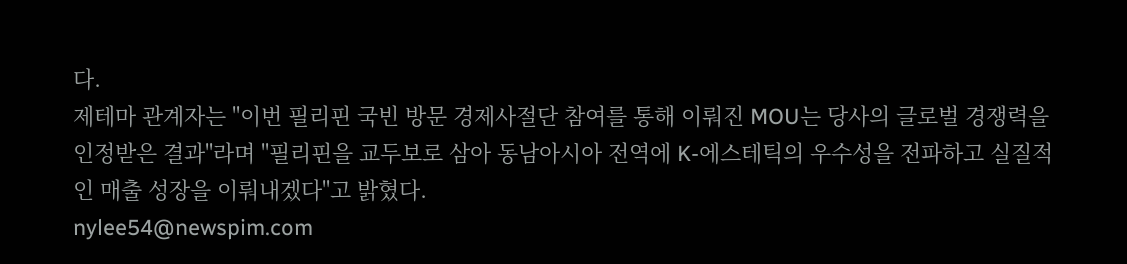다.
제테마 관계자는 "이번 필리핀 국빈 방문 경제사절단 참여를 통해 이뤄진 MOU는 당사의 글로벌 경쟁력을 인정받은 결과"라며 "필리핀을 교두보로 삼아 동남아시아 전역에 K-에스테틱의 우수성을 전파하고 실질적인 매출 성장을 이뤄내겠다"고 밝혔다.
nylee54@newspim.com